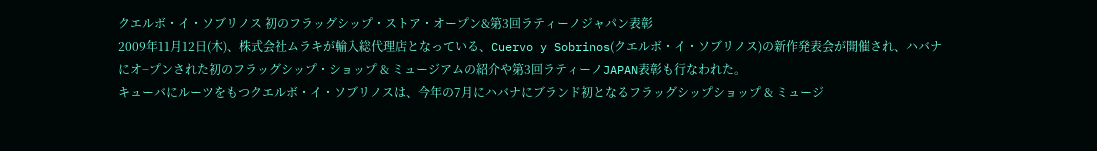クエルボ・イ・ソブリノス 初のフラッグシップ・ストア・オープン&第3回ラティーノジャパン表彰
2009年11月12日(木)、株式会社ムラキが輸入総代理店となっている、Cuervo y Sobrinos(クエルボ・イ・ソブリノス)の新作発表会が開催され、ハバナにオ−プンされた初のフラッグシップ・ショップ & ミュージアムの紹介や第3回ラティーノJAPAN表彰も行なわれた。
キューバにルーツをもつクエルボ・イ・ソブリノスは、今年の7月にハバナにブランド初となるフラッグシップショップ & ミュージ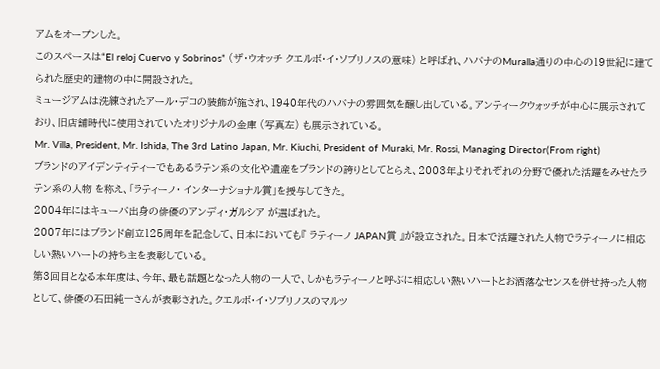アムをオープンした。
このスペースは“El reloj Cuervo y Sobrinos” (ザ・ウオッチ クエルボ・イ・ソブリノスの意味) と呼ばれ、ハバナのMuralla通りの中心の19世紀に建てられた歴史的建物の中に開設された。
ミュージアムは洗練されたアール・デコの装飾が施され、1940年代のハバナの雰囲気を醸し出している。アンティークウォッチが中心に展示されており、旧店舗時代に使用されていたオリジナルの金庫 (写真左) も展示されている。
Mr. Villa, President, Mr. Ishida, The 3rd Latino Japan, Mr. Kiuchi, President of Muraki, Mr. Rossi, Managing Director(From right)
ブランドのアイデンティティーでもあるラテン系の文化や遺産をブランドの誇りとしてとらえ、2003年よりそれぞれの分野で優れた活躍をみせたラテン系の人物 を称え、「ラティーノ・ インターナショナル賞」を授与してきた。
2004年にはキューバ出身の俳優のアンディ・ガルシア が選ばれた。
2007年にはブランド創立125周年を記念して、日本においても『 ラティーノ JAPAN賞 』が設立された。日本で活躍された人物でラティーノに相応しい熱いハートの持ち主を表彰している。
第3回目となる本年度は、今年、最も話題となった人物の一人で、しかもラティーノと呼ぶに相応しい熱いハートとお洒落なセンスを併せ持った人物として、俳優の石田純一さんが表彰された。クエルボ・イ・ソブリノスのマルツ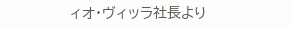ィオ・ヴィッラ社長より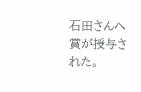石田さんへ賞が授与された。